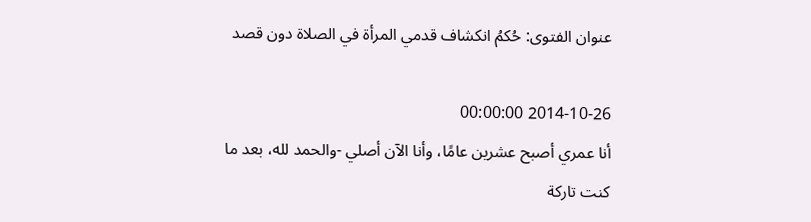عنوان الفتوى: حُكمُ انكشاف قدمي المرأة في الصلاة دون قصد

2014-10-26 00:00:00
أنا عمري أصبح عشرين عامًا، وأنا الآن أصلي -والحمد لله، بعد ما كنت تاركة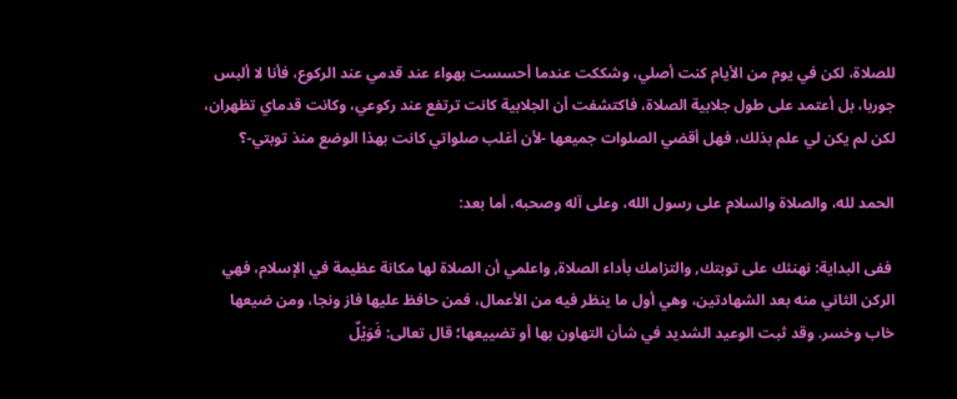للصلاة، لكن في يوم من الأيام كنت أصلي، وشككت عندما أحسست بهواء عند قدمي عند الركوع، فأنا لا ألبس جوربا، بل أعتمد على طول جلابية الصلاة، فاكتشفت أن الجلابية كانت ترتفع عند ركوعي، وكانت قدماي تظهران، لكن لم يكن لي علم بذلك، فهل أقضي الصلوات جميعها -لأن أغلب صلواتي كانت بهذا الوضع منذ توبتي-؟

الحمد لله، والصلاة والسلام على رسول الله، وعلى آله وصحبه، أما بعد:

 ففى البداية: نهنئك على توبتك, والتزامك بأداء الصلاة, واعلمي أن الصلاة لها مكانة عظيمة في الإسلام، فهي الركن الثاني منه بعد الشهادتين، وهي أول ما ينظر فيه من الأعمال، فمن حافظ عليها فاز ونجا، ومن ضيعها خاب وخسر. وقد ثبت الوعيد الشديد في شأن التهاون بها أو تضييعها؛ قال تعالى: فَوَيْلٌ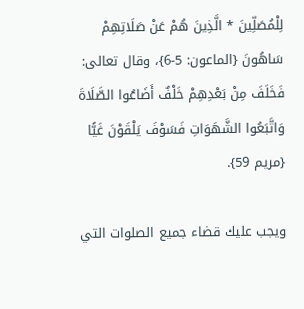لِلْمُصَلِّينَ * الَّذِينَ هُمْ عَنْ صَلَاتِهِمْ سَاهُونَ {الماعون: 5-6}، وقال تعالى: فَخَلَفَ مِنْ بَعْدِهِمْ خَلْفٌ أَضَاعُوا الصَّلَاةَ وَاتَّبَعُوا الشَّهَوَاتِ فَسَوْفَ يَلْقَوْنَ غَيًّا {مريم 59}.

ويجب عليك قضاء جميع الصلوات التي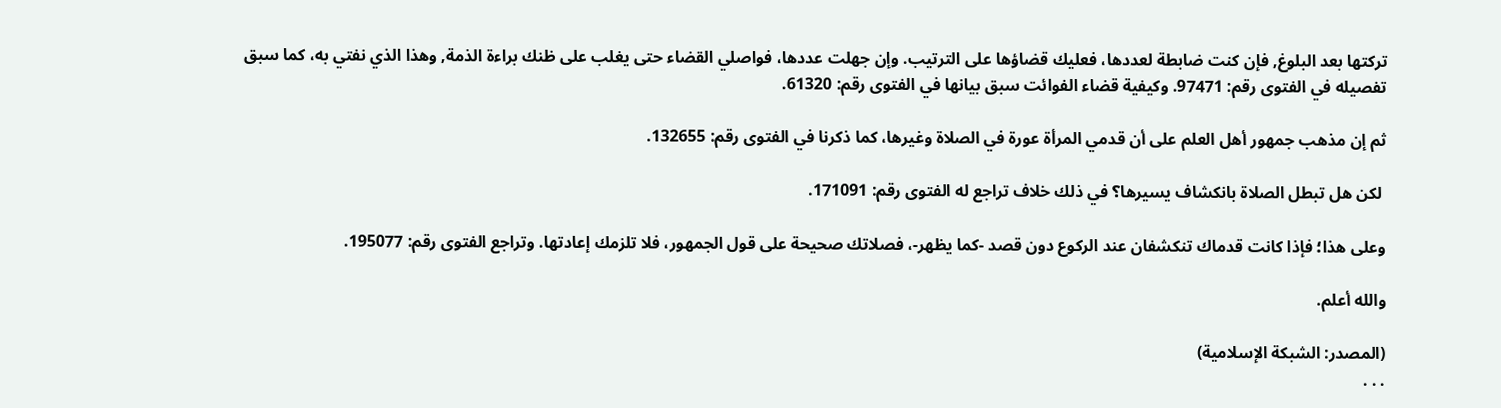تركتها بعد البلوغ, فإن كنت ضابطة لعددها، فعليك قضاؤها على الترتيب. وإن جهلت عددها، فواصلي القضاء حتى يغلب على ظنك براءة الذمة, وهذا الذي نفتي به، كما سبق تفصيله في الفتوى رقم: 97471. وكيفية قضاء الفوائت سبق بيانها في الفتوى رقم: 61320.

ثم إن مذهب جمهور أهل العلم على أن قدمي المرأة عورة في الصلاة وغيرها، كما ذكرنا في الفتوى رقم: 132655.

 لكن هل تبطل الصلاة بانكشاف يسيرها؟ في ذلك خلاف تراجع له الفتوى رقم: 171091.

وعلى هذا؛ فإذا كانت قدماك تنكشفان عند الركوع دون قصد -كما يظهر-، فصلاتك صحيحة على قول الجمهور، فلا تلزمك إعادتها. وتراجع الفتوى رقم: 195077.

والله أعلم.

(المصدر: الشبكة الإسلامية)
. . .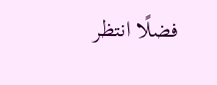فضلًا انتظر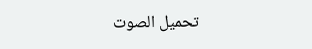تحميل الصوت